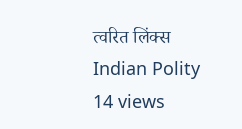त्वरित लिंक्स
Indian Polity
14 views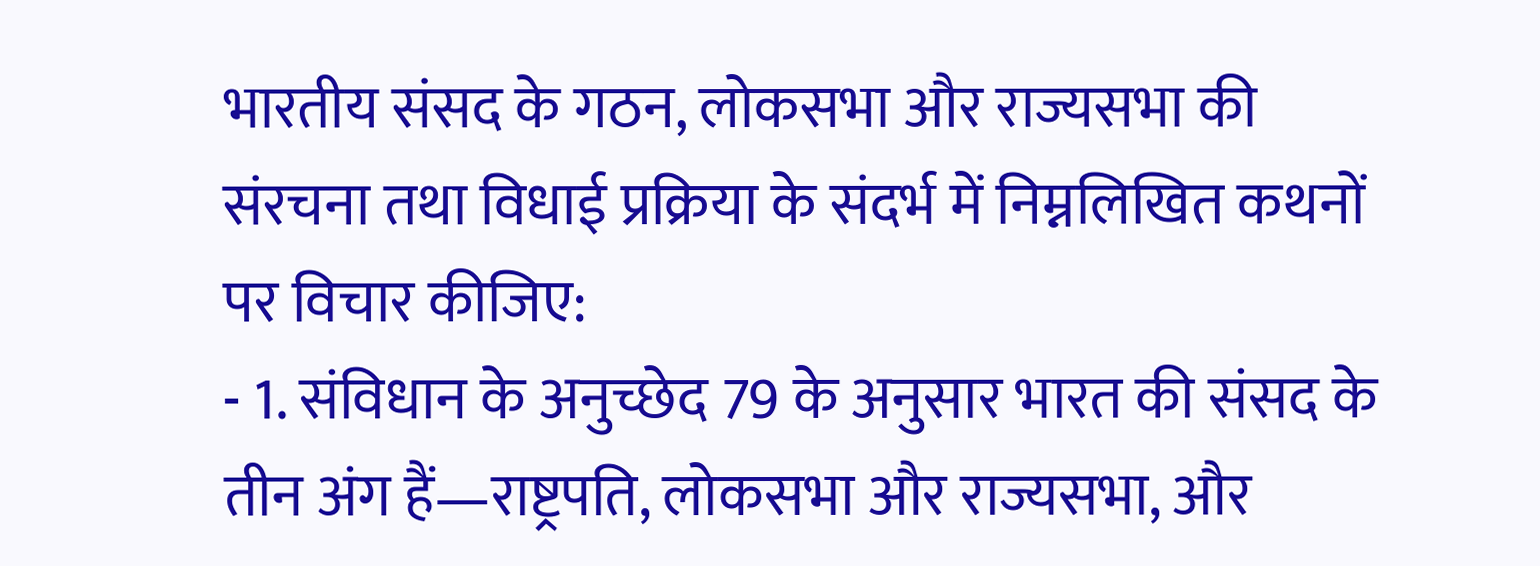भारतीय संसद के गठन, लोकसभा और राज्यसभा की संरचना तथा विधाई प्रक्रिया के संदर्भ में निम्नलिखित कथनों पर विचार कीजिए:
- 1. संविधान के अनुच्छेद 79 के अनुसार भारत की संसद के तीन अंग हैं—राष्ट्रपति, लोकसभा और राज्यसभा, और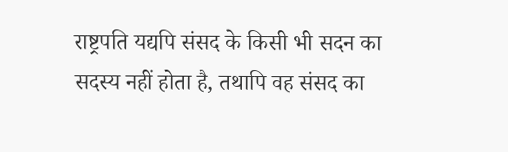राष्ट्रपति यद्यपि संसद के किसी भी सदन का सदस्य नहीं होता है, तथापि वह संसद का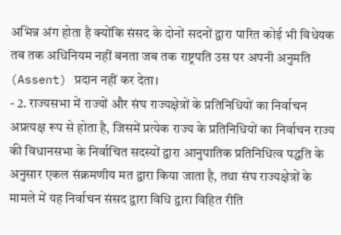अभिन्न अंग होता है क्योंकि संसद के दोनों सदनों द्वारा पारित कोई भी विधेयक तब तक अधिनियम नहीं बनता जब तक राष्ट्रपति उस पर अपनी अनुमति (Assent) प्रदान नहीं कर देता।
- 2. राज्यसभा में राज्यों और संघ राज्यक्षेत्रों के प्रतिनिधियों का निर्वाचन अप्रत्यक्ष रूप से होता है, जिसमें प्रत्येक राज्य के प्रतिनिधियों का निर्वाचन राज्य की विधानसभा के निर्वाचित सदस्यों द्वारा आनुपातिक प्रतिनिधित्व पद्धति के अनुसार एकल संक्रमणीय मत द्वारा किया जाता है, तथा संघ राज्यक्षेत्रों के मामले में यह निर्वाचन संसद द्वारा विधि द्वारा विहित रीति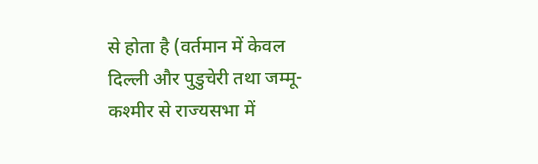से होता है (वर्तमान में केवल दिल्ली और पुडुचेरी तथा जम्मू-कश्मीर से राज्यसभा में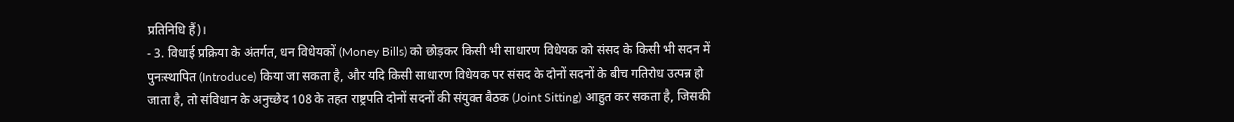प्रतिनिधि हैं)।
- 3. विधाई प्रक्रिया के अंतर्गत, धन विधेयकों (Money Bills) को छोड़कर किसी भी साधारण विधेयक को संसद के किसी भी सदन में पुनःस्थापित (Introduce) किया जा सकता है, और यदि किसी साधारण विधेयक पर संसद के दोनों सदनों के बीच गतिरोध उत्पन्न हो जाता है, तो संविधान के अनुच्छेद 108 के तहत राष्ट्रपति दोनों सदनों की संयुक्त बैठक (Joint Sitting) आहुत कर सकता है, जिसकी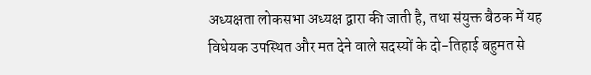अध्यक्षता लोकसभा अध्यक्ष द्वारा की जाती है, तथा संयुक्त बैठक में यह विधेयक उपस्थित और मत देने वाले सदस्यों के दो-तिहाई बहुमत से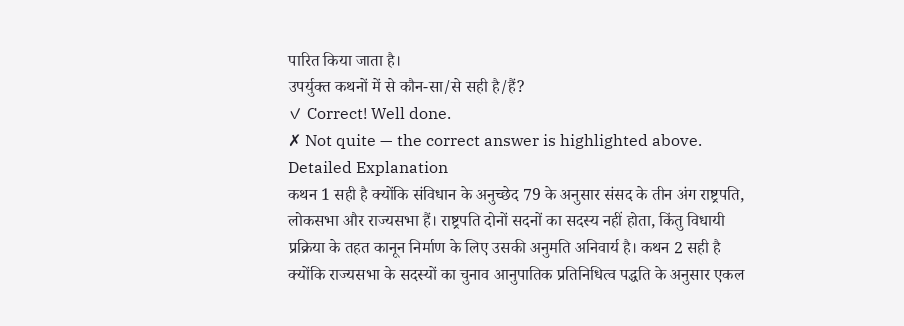पारित किया जाता है।
उपर्युक्त कथनों में से कौन-सा/से सही है/हैं?
✓ Correct! Well done.
✗ Not quite — the correct answer is highlighted above.
Detailed Explanation
कथन 1 सही है क्योंकि संविधान के अनुच्छेद 79 के अनुसार संसद के तीन अंग राष्ट्रपति, लोकसभा और राज्यसभा हैं। राष्ट्रपति दोनों सदनों का सदस्य नहीं होता, किंतु विधायी प्रक्रिया के तहत कानून निर्माण के लिए उसकी अनुमति अनिवार्य है। कथन 2 सही है क्योंकि राज्यसभा के सदस्यों का चुनाव आनुपातिक प्रतिनिधित्व पद्धति के अनुसार एकल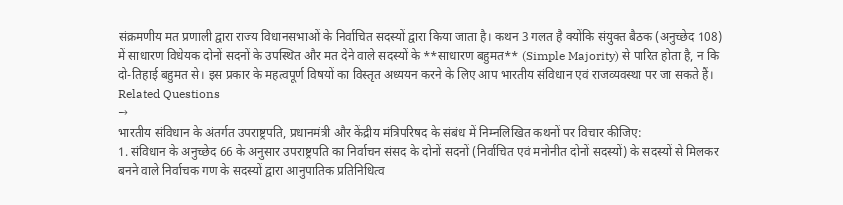संक्रमणीय मत प्रणाली द्वारा राज्य विधानसभाओं के निर्वाचित सदस्यों द्वारा किया जाता है। कथन 3 गलत है क्योंकि संयुक्त बैठक (अनुच्छेद 108) में साधारण विधेयक दोनों सदनों के उपस्थित और मत देने वाले सदस्यों के **साधारण बहुमत** (Simple Majority) से पारित होता है, न कि दो-तिहाई बहुमत से। इस प्रकार के महत्वपूर्ण विषयों का विस्तृत अध्ययन करने के लिए आप भारतीय संविधान एवं राजव्यवस्था पर जा सकते हैं।
Related Questions
→
भारतीय संविधान के अंतर्गत उपराष्ट्रपति, प्रधानमंत्री और केंद्रीय मंत्रिपरिषद के संबंध में निम्नलिखित कथनों पर विचार कीजिए:
1. संविधान के अनुच्छेद 66 के अनुसार उपराष्ट्रपति का निर्वाचन संसद के दोनों सदनों (निर्वाचित एवं मनोनीत दोनों सदस्यों) के सदस्यों से मिलकर बनने वाले निर्वाचक गण के सदस्यों द्वारा आनुपातिक प्रतिनिधित्व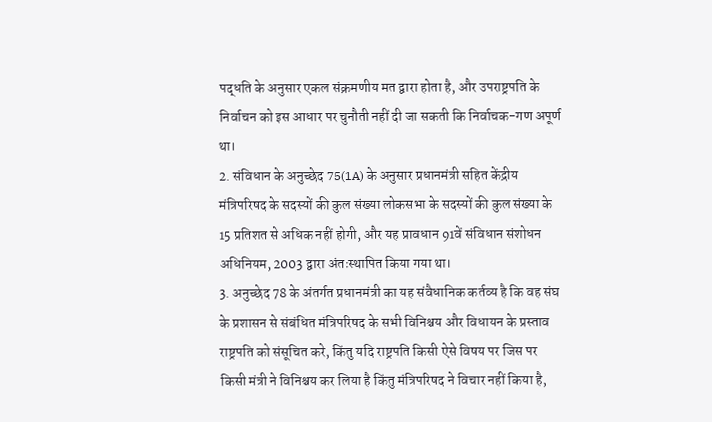पद्धति के अनुसार एकल संक्रमणीय मत द्वारा होता है, और उपराष्ट्रपति के निर्वाचन को इस आधार पर चुनौती नहीं दी जा सकती कि निर्वाचक-गण अपूर्ण था।
2. संविधान के अनुच्छेद 75(1A) के अनुसार प्रधानमंत्री सहित केंद्रीय मंत्रिपरिषद के सदस्यों की कुल संख्या लोकसभा के सदस्यों की कुल संख्या के 15 प्रतिशत से अधिक नहीं होगी, और यह प्रावधान 91वें संविधान संशोधन अधिनियम, 2003 द्वारा अंतःस्थापित किया गया था।
3. अनुच्छेद 78 के अंतर्गत प्रधानमंत्री का यह संवैधानिक कर्तव्य है कि वह संघ के प्रशासन से संबंधित मंत्रिपरिषद के सभी विनिश्चय और विधायन के प्रस्ताव राष्ट्रपति को संसूचित करे, किंतु यदि राष्ट्रपति किसी ऐसे विषय पर जिस पर किसी मंत्री ने विनिश्चय कर लिया है किंतु मंत्रिपरिषद ने विचार नहीं किया है,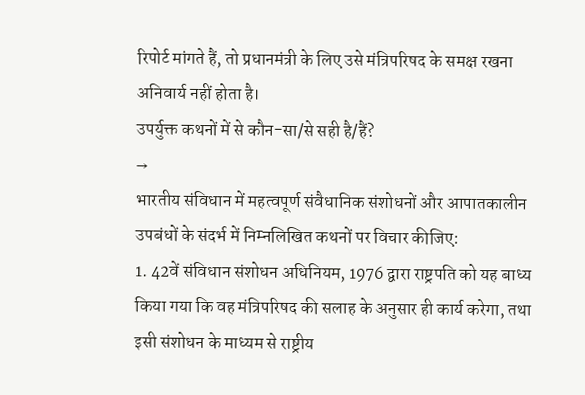रिपोर्ट मांगते हैं, तो प्रधानमंत्री के लिए उसे मंत्रिपरिषद के समक्ष रखना अनिवार्य नहीं होता है।
उपर्युक्त कथनों में से कौन-सा/से सही है/हैं?
→
भारतीय संविधान में महत्वपूर्ण संवैधानिक संशोधनों और आपातकालीन उपबंधों के संदर्भ में निम्नलिखित कथनों पर विचार कीजिए:
1. 42वें संविधान संशोधन अधिनियम, 1976 द्वारा राष्ट्रपति को यह बाध्य किया गया कि वह मंत्रिपरिषद की सलाह के अनुसार ही कार्य करेगा, तथा इसी संशोधन के माध्यम से राष्ट्रीय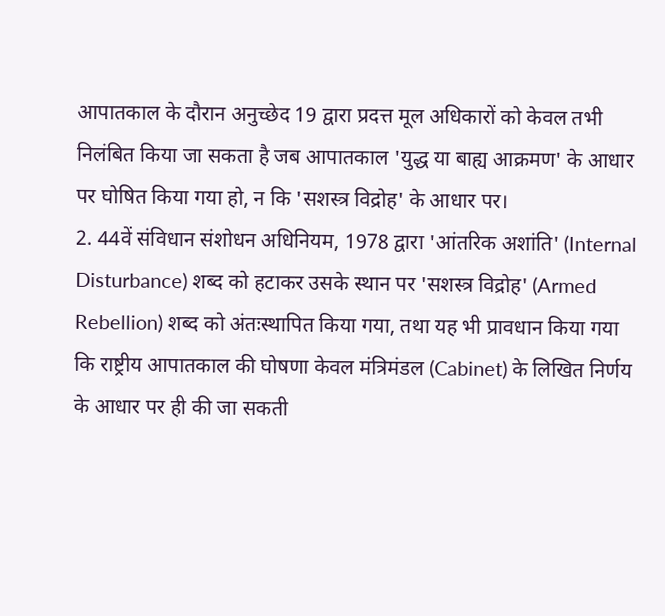आपातकाल के दौरान अनुच्छेद 19 द्वारा प्रदत्त मूल अधिकारों को केवल तभी निलंबित किया जा सकता है जब आपातकाल 'युद्ध या बाह्य आक्रमण' के आधार पर घोषित किया गया हो, न कि 'सशस्त्र विद्रोह' के आधार पर।
2. 44वें संविधान संशोधन अधिनियम, 1978 द्वारा 'आंतरिक अशांति' (Internal Disturbance) शब्द को हटाकर उसके स्थान पर 'सशस्त्र विद्रोह' (Armed Rebellion) शब्द को अंतःस्थापित किया गया, तथा यह भी प्रावधान किया गया कि राष्ट्रीय आपातकाल की घोषणा केवल मंत्रिमंडल (Cabinet) के लिखित निर्णय के आधार पर ही की जा सकती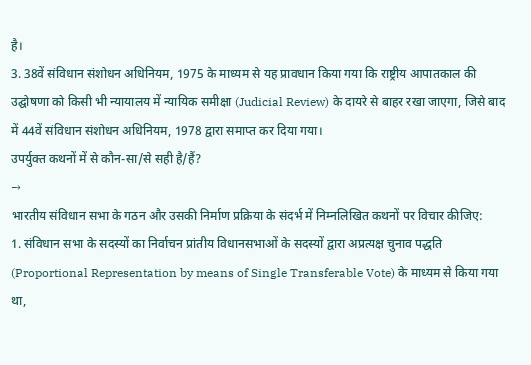है।
3. 38वें संविधान संशोधन अधिनियम, 1975 के माध्यम से यह प्रावधान किया गया कि राष्ट्रीय आपातकाल की उद्घोषणा को किसी भी न्यायालय में न्यायिक समीक्षा (Judicial Review) के दायरे से बाहर रखा जाएगा, जिसे बाद में 44वें संविधान संशोधन अधिनियम, 1978 द्वारा समाप्त कर दिया गया।
उपर्युक्त कथनों में से कौन-सा/से सही है/हैं?
→
भारतीय संविधान सभा के गठन और उसकी निर्माण प्रक्रिया के संदर्भ में निम्नलिखित कथनों पर विचार कीजिए:
1. संविधान सभा के सदस्यों का निर्वाचन प्रांतीय विधानसभाओं के सदस्यों द्वारा अप्रत्यक्ष चुनाव पद्धति (Proportional Representation by means of Single Transferable Vote) के माध्यम से किया गया था,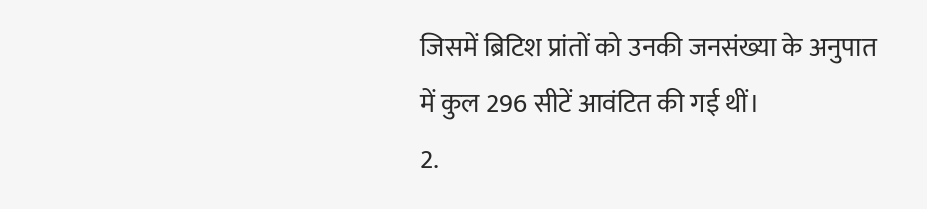जिसमें ब्रिटिश प्रांतों को उनकी जनसंख्या के अनुपात में कुल 296 सीटें आवंटित की गई थीं।
2.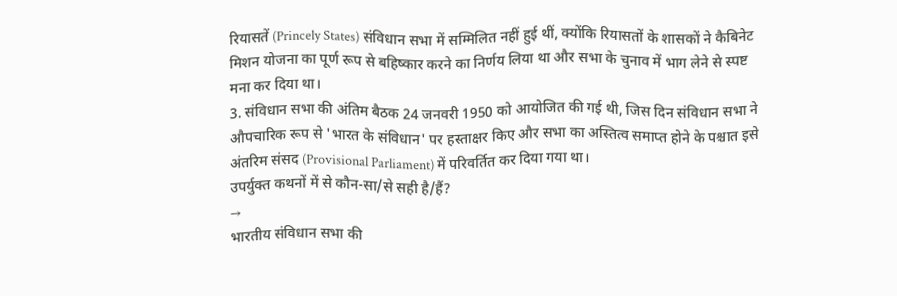रियासतें (Princely States) संविधान सभा में सम्मिलित नहीं हुई थीं, क्योंकि रियासतों के शासकों ने कैबिनेट मिशन योजना का पूर्ण रूप से बहिष्कार करने का निर्णय लिया था और सभा के चुनाव में भाग लेने से स्पष्ट मना कर दिया था।
3. संविधान सभा की अंतिम बैठक 24 जनवरी 1950 को आयोजित की गई थी, जिस दिन संविधान सभा ने औपचारिक रूप से 'भारत के संविधान' पर हस्ताक्षर किए और सभा का अस्तित्व समाप्त होने के पश्चात इसे अंतरिम संसद (Provisional Parliament) में परिवर्तित कर दिया गया था।
उपर्युक्त कथनों में से कौन-सा/से सही है/हैं?
→
भारतीय संविधान सभा की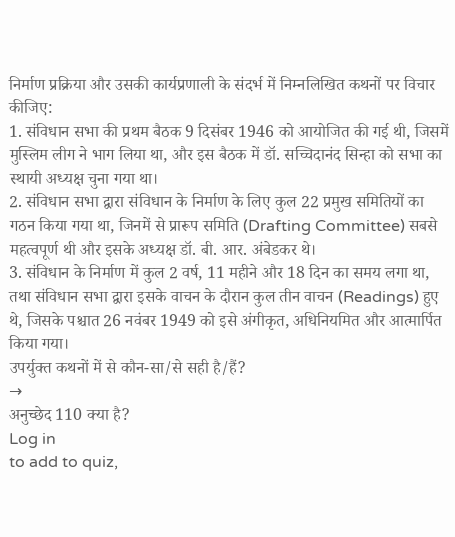निर्माण प्रक्रिया और उसकी कार्यप्रणाली के संदर्भ में निम्नलिखित कथनों पर विचार कीजिए:
1. संविधान सभा की प्रथम बैठक 9 दिसंबर 1946 को आयोजित की गई थी, जिसमें मुस्लिम लीग ने भाग लिया था, और इस बैठक में डॉ. सच्चिदानंद सिन्हा को सभा का स्थायी अध्यक्ष चुना गया था।
2. संविधान सभा द्वारा संविधान के निर्माण के लिए कुल 22 प्रमुख समितियों का गठन किया गया था, जिनमें से प्रारूप समिति (Drafting Committee) सबसे महत्वपूर्ण थी और इसके अध्यक्ष डॉ. बी. आर. अंबेडकर थे।
3. संविधान के निर्माण में कुल 2 वर्ष, 11 महीने और 18 दिन का समय लगा था, तथा संविधान सभा द्वारा इसके वाचन के दौरान कुल तीन वाचन (Readings) हुए थे, जिसके पश्चात 26 नवंबर 1949 को इसे अंगीकृत, अधिनियमित और आत्मार्पित किया गया।
उपर्युक्त कथनों में से कौन-सा/से सही है/हैं?
→
अनुच्छेद 110 क्या है?
Log in
to add to quiz,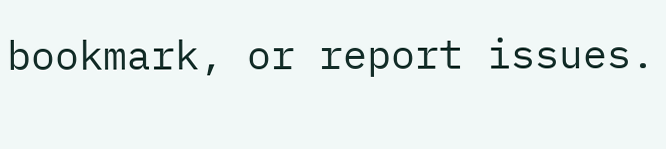bookmark, or report issues.